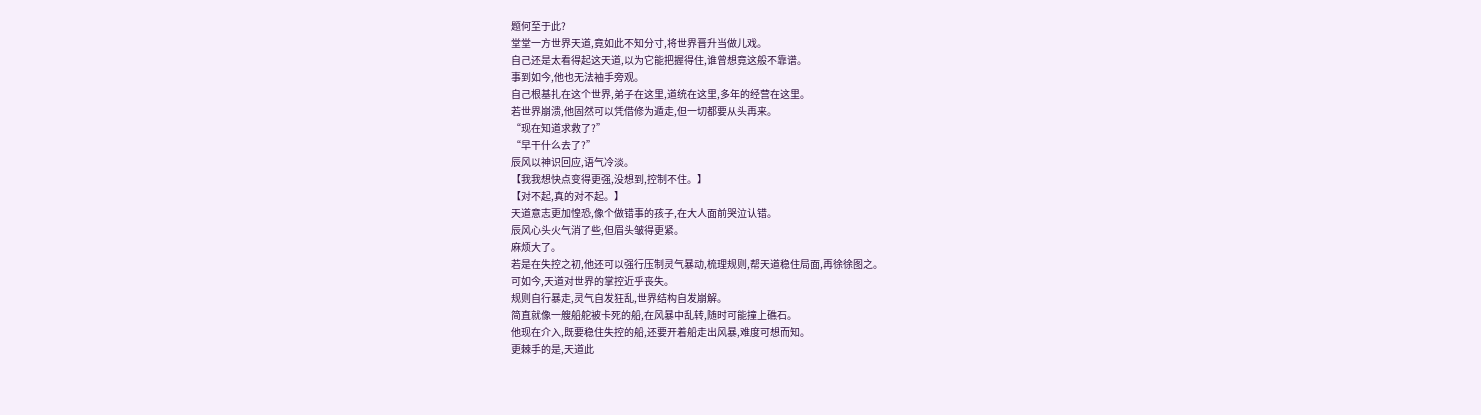题何至于此?
堂堂一方世界天道,竟如此不知分寸,将世界晋升当做儿戏。
自己还是太看得起这天道,以为它能把握得住,谁曾想竟这般不靠谱。
事到如今,他也无法袖手旁观。
自己根基扎在这个世界,弟子在这里,道统在这里,多年的经营在这里。
若世界崩溃,他固然可以凭借修为遁走,但一切都要从头再来。
“现在知道求救了?”
“早干什么去了?”
辰风以神识回应,语气冷淡。
【我我想快点变得更强,没想到,控制不住。】
【对不起,真的对不起。】
天道意志更加惶恐,像个做错事的孩子,在大人面前哭泣认错。
辰风心头火气消了些,但眉头皱得更紧。
麻烦大了。
若是在失控之初,他还可以强行压制灵气暴动,梳理规则,帮天道稳住局面,再徐徐图之。
可如今,天道对世界的掌控近乎丧失。
规则自行暴走,灵气自发狂乱,世界结构自发崩解。
简直就像一艘船舵被卡死的船,在风暴中乱转,随时可能撞上礁石。
他现在介入,既要稳住失控的船,还要开着船走出风暴,难度可想而知。
更棘手的是,天道此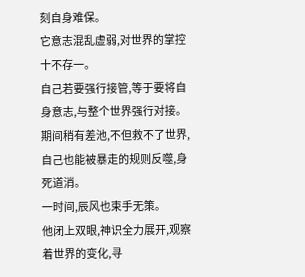刻自身难保。
它意志混乱虚弱,对世界的掌控十不存一。
自己若要强行接管,等于要将自身意志,与整个世界强行对接。
期间稍有差池,不但救不了世界,自己也能被暴走的规则反噬,身死道消。
一时间,辰风也束手无策。
他闭上双眼,神识全力展开,观察着世界的变化,寻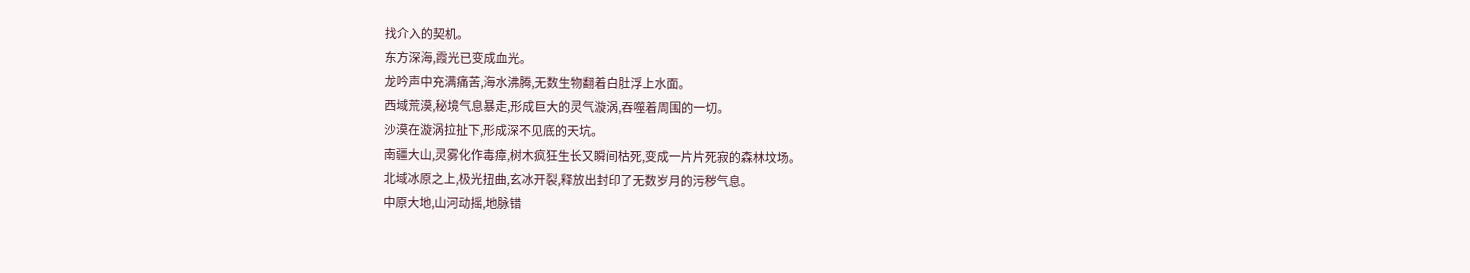找介入的契机。
东方深海,霞光已变成血光。
龙吟声中充满痛苦,海水沸腾,无数生物翻着白肚浮上水面。
西域荒漠,秘境气息暴走,形成巨大的灵气漩涡,吞噬着周围的一切。
沙漠在漩涡拉扯下,形成深不见底的天坑。
南疆大山,灵雾化作毒瘴,树木疯狂生长又瞬间枯死,变成一片片死寂的森林坟场。
北域冰原之上,极光扭曲,玄冰开裂,释放出封印了无数岁月的污秽气息。
中原大地,山河动摇,地脉错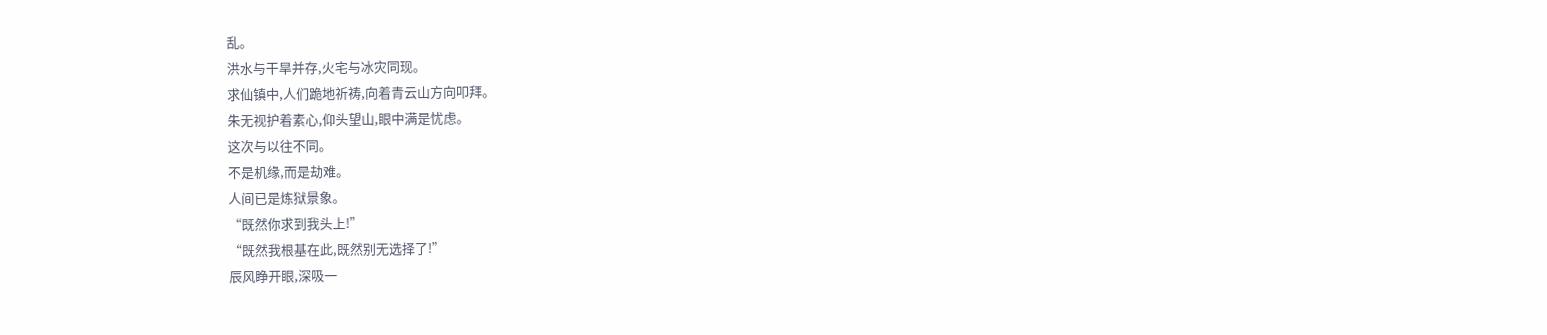乱。
洪水与干旱并存,火宅与冰灾同现。
求仙镇中,人们跪地祈祷,向着青云山方向叩拜。
朱无视护着素心,仰头望山,眼中满是忧虑。
这次与以往不同。
不是机缘,而是劫难。
人间已是炼狱景象。
“既然你求到我头上!”
“既然我根基在此,既然别无选择了!”
辰风睁开眼,深吸一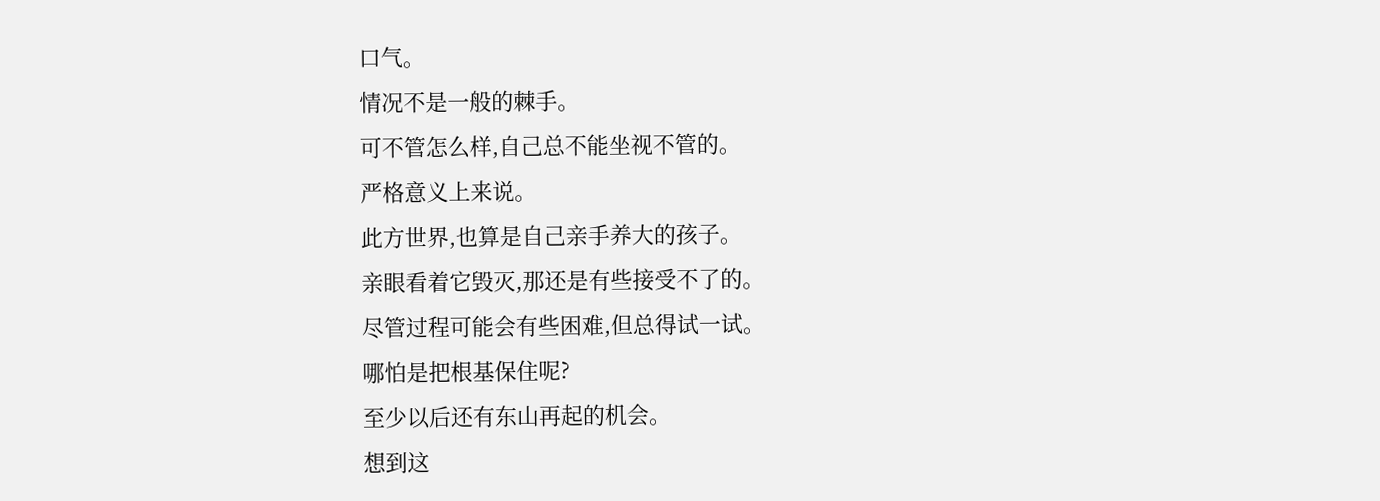口气。
情况不是一般的棘手。
可不管怎么样,自己总不能坐视不管的。
严格意义上来说。
此方世界,也算是自己亲手养大的孩子。
亲眼看着它毁灭,那还是有些接受不了的。
尽管过程可能会有些困难,但总得试一试。
哪怕是把根基保住呢?
至少以后还有东山再起的机会。
想到这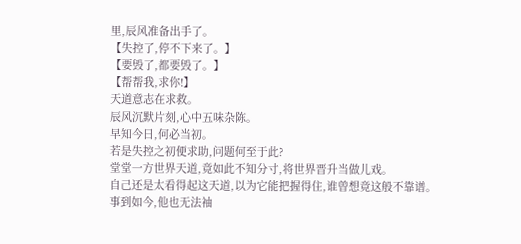里,辰风准备出手了。
【失控了,停不下来了。】
【要毁了,都要毁了。】
【帮帮我,求你!】
天道意志在求救。
辰风沉默片刻,心中五味杂陈。
早知今日,何必当初。
若是失控之初便求助,问题何至于此?
堂堂一方世界天道,竟如此不知分寸,将世界晋升当做儿戏。
自己还是太看得起这天道,以为它能把握得住,谁曾想竟这般不靠谱。
事到如今,他也无法袖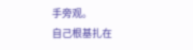手旁观。
自己根基扎在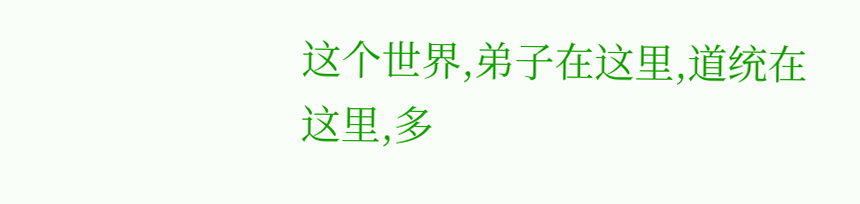这个世界,弟子在这里,道统在这里,多